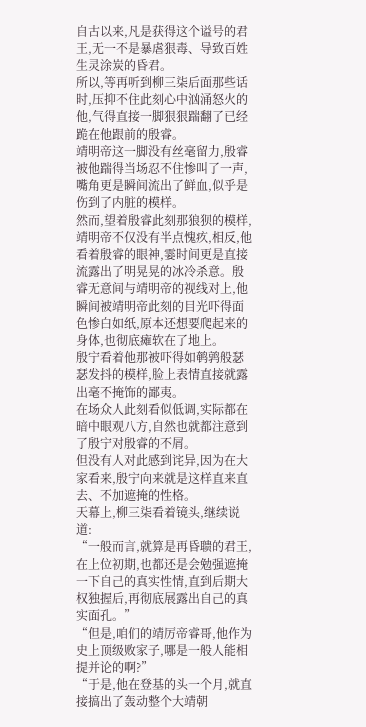自古以来,凡是获得这个谥号的君王,无一不是暴虐狠毒、导致百姓生灵涂炭的昏君。
所以,等再听到柳三柒后面那些话时,压抑不住此刻心中汹涌怒火的他,气得直接一脚狠狠踹翻了已经跪在他跟前的殷睿。
靖明帝这一脚没有丝毫留力,殷睿被他踹得当场忍不住惨叫了一声,嘴角更是瞬间流出了鲜血,似乎是伤到了内脏的模样。
然而,望着殷睿此刻那狼狈的模样,靖明帝不仅没有半点愧疚,相反,他看着殷睿的眼神,霎时间更是直接流露出了明晃晃的冰冷杀意。殷睿无意间与靖明帝的视线对上,他瞬间被靖明帝此刻的目光吓得面色惨白如纸,原本还想要爬起来的身体,也彻底瘫软在了地上。
殷宁看着他那被吓得如鹌鹑般瑟瑟发抖的模样,脸上表情直接就露出毫不掩饰的鄙夷。
在场众人此刻看似低调,实际都在暗中眼观八方,自然也就都注意到了殷宁对殷睿的不屑。
但没有人对此感到诧异,因为在大家看来,殷宁向来就是这样直来直去、不加遮掩的性格。
天幕上,柳三柒看着镜头,继续说道:
“一般而言,就算是再昏聩的君王,在上位初期,也都还是会勉强遮掩一下自己的真实性情,直到后期大权独握后,再彻底展露出自己的真实面孔。”
“但是,咱们的靖厉帝睿哥,他作为史上顶级败家子,哪是一般人能相提并论的啊?”
“于是,他在登基的头一个月,就直接搞出了轰动整个大靖朝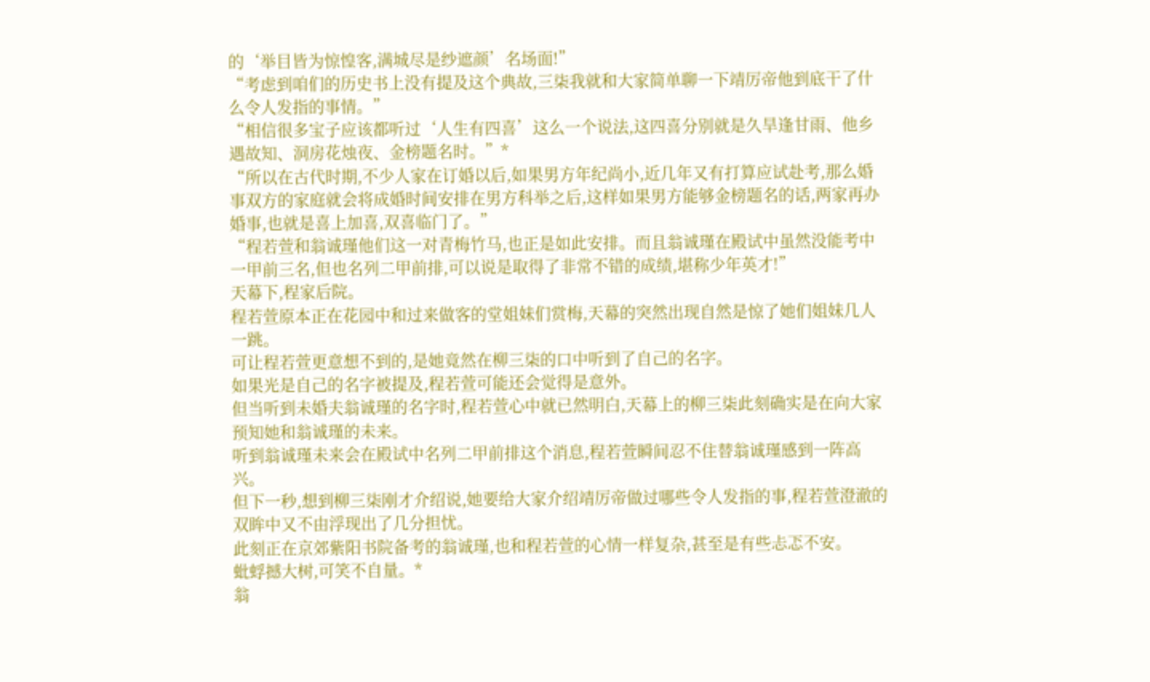的‘举目皆为惊惶客,满城尽是纱遮颜’名场面!”
“考虑到咱们的历史书上没有提及这个典故,三柒我就和大家简单聊一下靖厉帝他到底干了什么令人发指的事情。”
“相信很多宝子应该都听过‘人生有四喜’这么一个说法,这四喜分别就是久旱逢甘雨、他乡遇故知、洞房花烛夜、金榜题名时。”*
“所以在古代时期,不少人家在订婚以后,如果男方年纪尚小,近几年又有打算应试赴考,那么婚事双方的家庭就会将成婚时间安排在男方科举之后,这样如果男方能够金榜题名的话,两家再办婚事,也就是喜上加喜,双喜临门了。”
“程若萱和翁诚瑾他们这一对青梅竹马,也正是如此安排。而且翁诚瑾在殿试中虽然没能考中一甲前三名,但也名列二甲前排,可以说是取得了非常不错的成绩,堪称少年英才!”
天幕下,程家后院。
程若萱原本正在花园中和过来做客的堂姐妹们赏梅,天幕的突然出现自然是惊了她们姐妹几人一跳。
可让程若萱更意想不到的,是她竟然在柳三柒的口中听到了自己的名字。
如果光是自己的名字被提及,程若萱可能还会觉得是意外。
但当听到未婚夫翁诚瑾的名字时,程若萱心中就已然明白,天幕上的柳三柒此刻确实是在向大家预知她和翁诚瑾的未来。
听到翁诚瑾未来会在殿试中名列二甲前排这个消息,程若萱瞬间忍不住替翁诚瑾感到一阵高兴。
但下一秒,想到柳三柒刚才介绍说,她要给大家介绍靖厉帝做过哪些令人发指的事,程若萱澄澈的双眸中又不由浮现出了几分担忧。
此刻正在京郊紫阳书院备考的翁诚瑾,也和程若萱的心情一样复杂,甚至是有些忐忑不安。
蚍蜉撼大树,可笑不自量。*
翁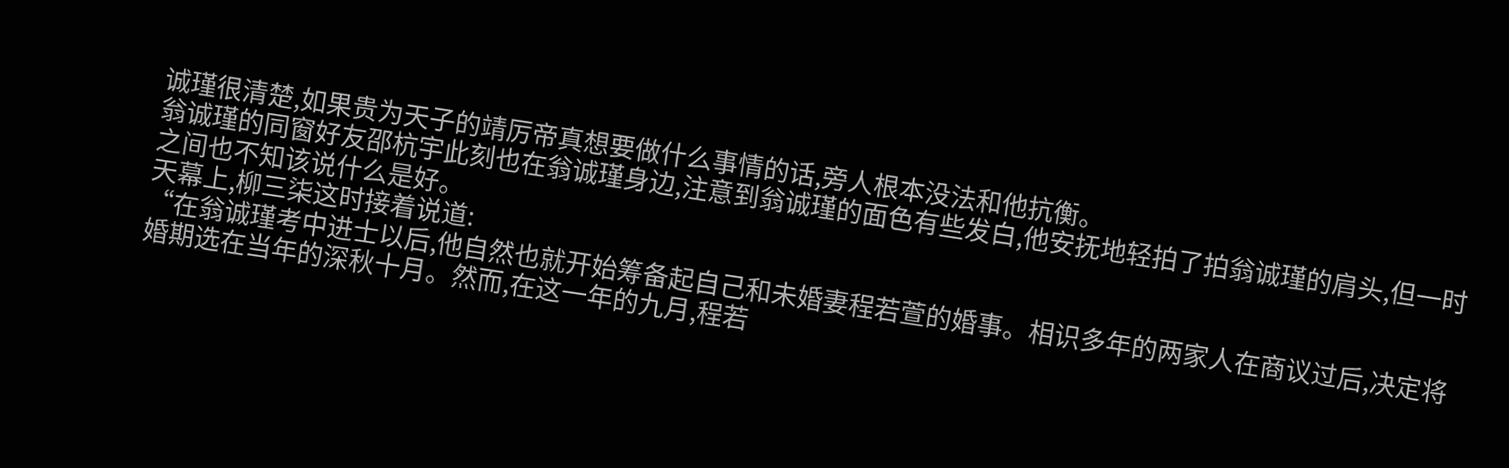诚瑾很清楚,如果贵为天子的靖厉帝真想要做什么事情的话,旁人根本没法和他抗衡。
翁诚瑾的同窗好友邵杭宇此刻也在翁诚瑾身边,注意到翁诚瑾的面色有些发白,他安抚地轻拍了拍翁诚瑾的肩头,但一时之间也不知该说什么是好。
天幕上,柳三柒这时接着说道:
“在翁诚瑾考中进士以后,他自然也就开始筹备起自己和未婚妻程若萱的婚事。相识多年的两家人在商议过后,决定将婚期选在当年的深秋十月。然而,在这一年的九月,程若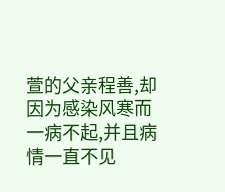萱的父亲程善,却因为感染风寒而一病不起,并且病情一直不见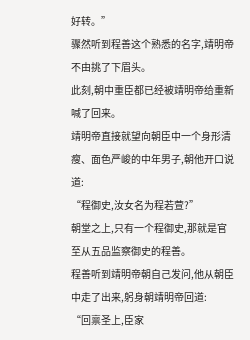好转。”
骤然听到程善这个熟悉的名字,靖明帝不由挑了下眉头。
此刻,朝中重臣都已经被靖明帝给重新喊了回来。
靖明帝直接就望向朝臣中一个身形清瘦、面色严峻的中年男子,朝他开口说道:
“程御史,汝女名为程若萱?”
朝堂之上,只有一个程御史,那就是官至从五品监察御史的程善。
程善听到靖明帝朝自己发问,他从朝臣中走了出来,躬身朝靖明帝回道:
“回禀圣上,臣家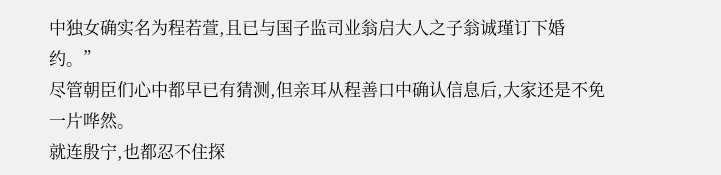中独女确实名为程若萱,且已与国子监司业翁启大人之子翁诚瑾订下婚约。”
尽管朝臣们心中都早已有猜测,但亲耳从程善口中确认信息后,大家还是不免一片哗然。
就连殷宁,也都忍不住探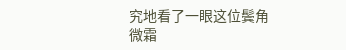究地看了一眼这位鬓角微霜